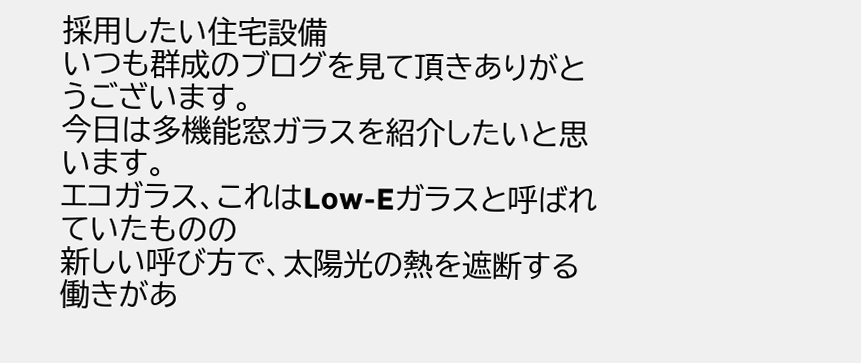採用したい住宅設備
いつも群成のブログを見て頂きありがとうございます。
今日は多機能窓ガラスを紹介したいと思います。
エコガラス、これはLow-Eガラスと呼ばれていたものの
新しい呼び方で、太陽光の熱を遮断する働きがあ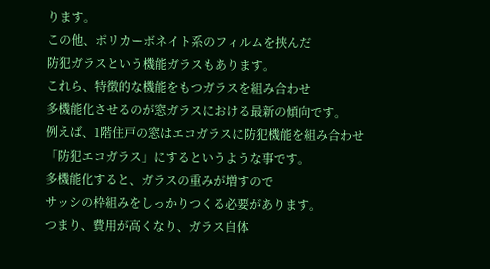ります。
この他、ポリカーボネイト系のフィルムを挟んだ
防犯ガラスという機能ガラスもあります。
これら、特徴的な機能をもつガラスを組み合わせ
多機能化させるのが窓ガラスにおける最新の傾向です。
例えば、1階住戸の窓はエコガラスに防犯機能を組み合わせ
「防犯エコガラス」にするというような事です。
多機能化すると、ガラスの重みが増すので
サッシの枠組みをしっかりつくる必要があります。
つまり、費用が高くなり、ガラス自体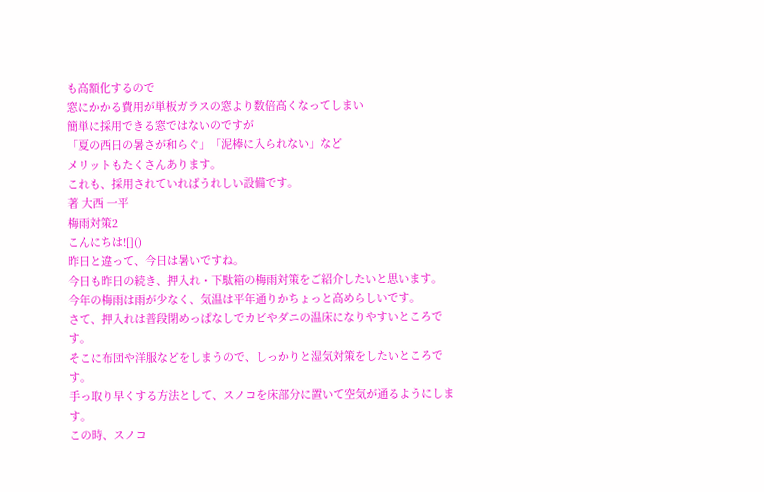も高額化するので
窓にかかる費用が単板ガラスの窓より数倍高くなってしまい
簡単に採用できる窓ではないのですが
「夏の西日の暑さが和らぐ」「泥棒に入られない」など
メリットもたくさんあります。
これも、採用されていればうれしい設備です。
著 大西 一平
梅雨対策2
こんにちは![]()
昨日と違って、今日は暑いですね。
今日も昨日の続き、押入れ・下駄箱の梅雨対策をご紹介したいと思います。
今年の梅雨は雨が少なく、気温は平年通りかちょっと高めらしいです。
さて、押入れは普段閉めっぱなしでカビやダニの温床になりやすいところです。
そこに布団や洋服などをしまうので、しっかりと湿気対策をしたいところです。
手っ取り早くする方法として、スノコを床部分に置いて空気が通るようにします。
この時、スノコ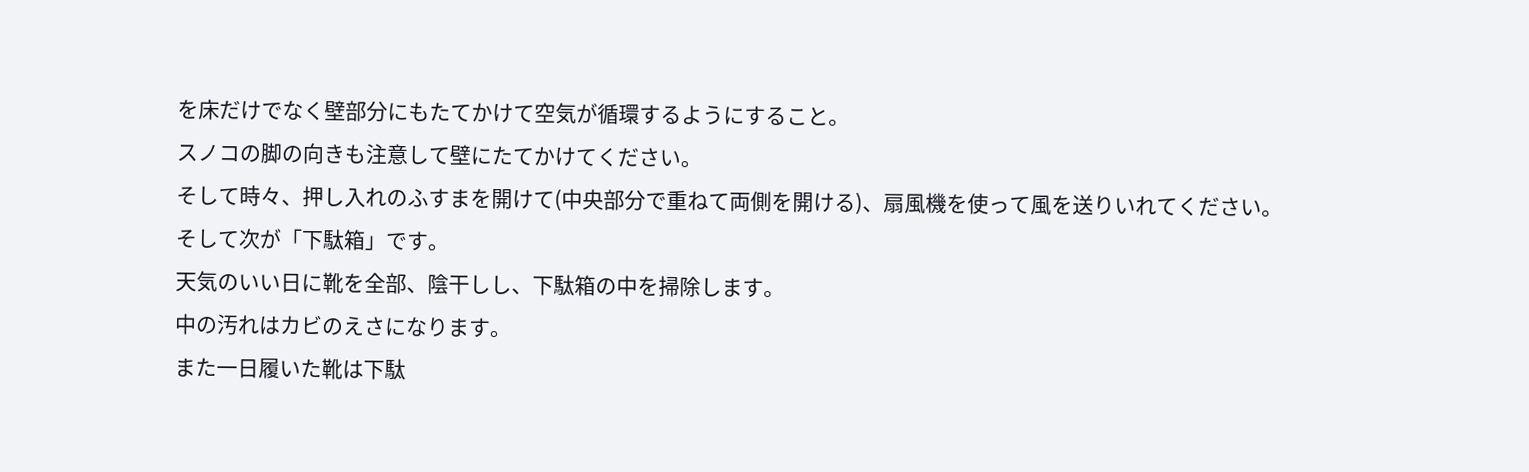を床だけでなく壁部分にもたてかけて空気が循環するようにすること。
スノコの脚の向きも注意して壁にたてかけてください。
そして時々、押し入れのふすまを開けて(中央部分で重ねて両側を開ける)、扇風機を使って風を送りいれてください。
そして次が「下駄箱」です。
天気のいい日に靴を全部、陰干しし、下駄箱の中を掃除します。
中の汚れはカビのえさになります。
また一日履いた靴は下駄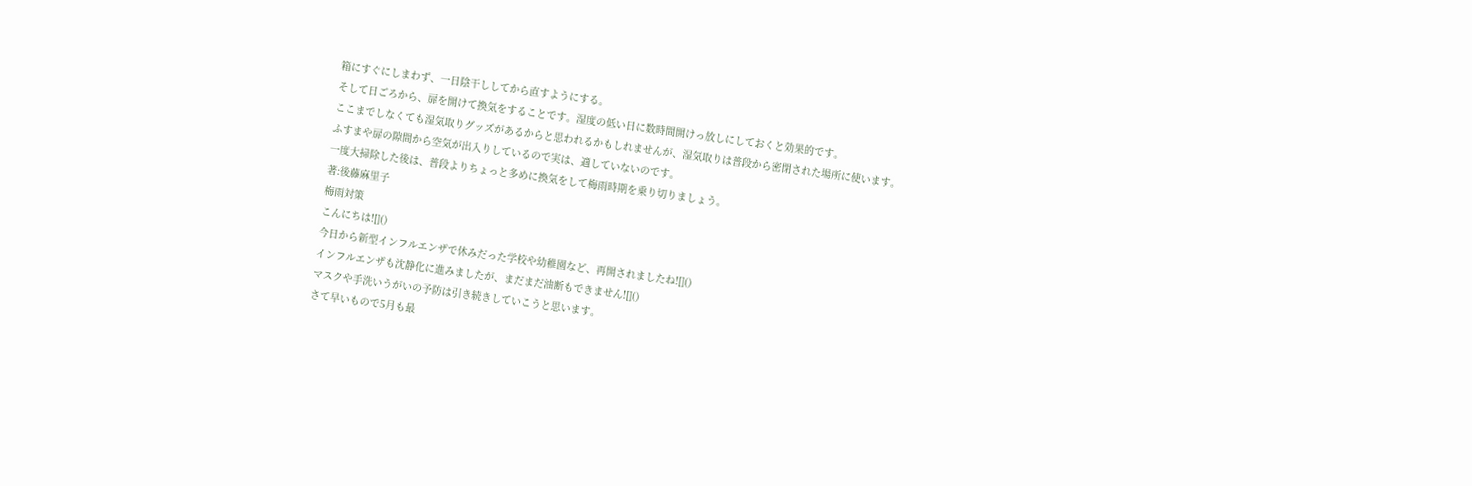箱にすぐにしまわず、一日陰干ししてから直すようにする。
そして日ごろから、扉を開けて換気をすることです。湿度の低い日に数時間開けっ放しにしておくと効果的です。
ここまでしなくても湿気取りグッズがあるからと思われるかもしれませんが、湿気取りは普段から密閉された場所に使います。
ふすまや扉の隙間から空気が出入りしているので実は、適していないのです。
一度大掃除した後は、普段よりちょっと多めに換気をして梅雨時期を乗り切りましょう。
著:後藤麻里子
梅雨対策
こんにちは![]()
今日から新型インフルエンザで休みだった学校や幼稚園など、再開されましたね![]()
インフルエンザも沈静化に進みましたが、まだまだ油断もできません![]()
マスクや手洗いうがいの予防は引き続きしていこうと思います。
さて早いもので5月も最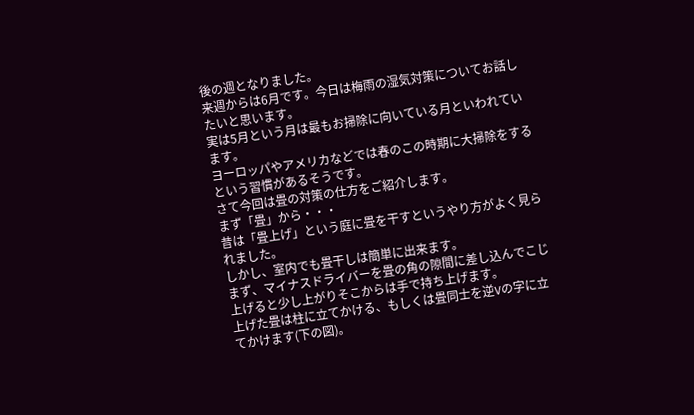後の週となりました。
来週からは6月です。今日は梅雨の湿気対策についてお話したいと思います。
実は5月という月は最もお掃除に向いている月といわれています。
ヨーロッパやアメリカなどでは春のこの時期に大掃除をするという習慣があるそうです。
さて今回は畳の対策の仕方をご紹介します。
まず「畳」から・・・
昔は「畳上げ」という庭に畳を干すというやり方がよく見られました。
しかし、室内でも畳干しは簡単に出来ます。
まず、マイナスドライバーを畳の角の隙間に差し込んでこじ上げると少し上がりそこからは手で持ち上げます。
上げた畳は柱に立てかける、もしくは畳同士を逆Vの字に立てかけます(下の図)。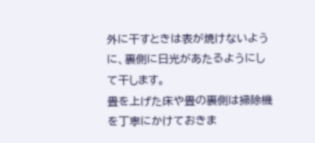外に干すときは表が焼けないように、裏側に日光があたるようにして干します。
畳を上げた床や畳の裏側は掃除機を丁寧にかけておきま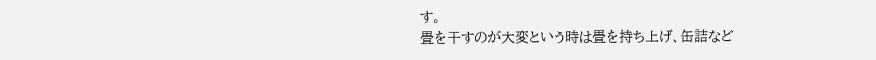す。
畳を干すのが大変という時は畳を持ち上げ、缶詰など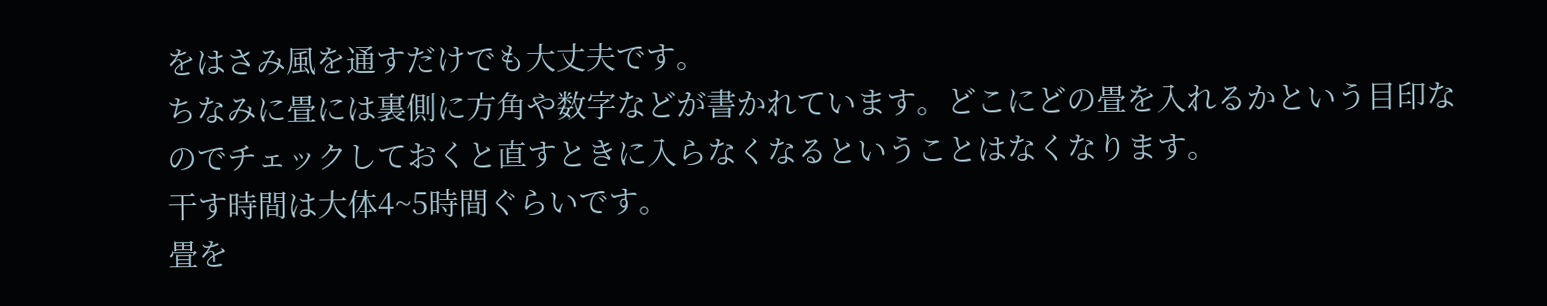をはさみ風を通すだけでも大丈夫です。
ちなみに畳には裏側に方角や数字などが書かれています。どこにどの畳を入れるかという目印なのでチェックしておくと直すときに入らなくなるということはなくなります。
干す時間は大体4~5時間ぐらいです。
畳を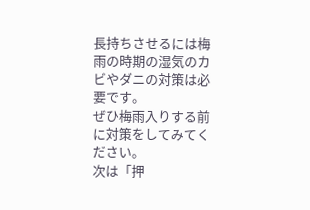長持ちさせるには梅雨の時期の湿気のカビやダニの対策は必要です。
ぜひ梅雨入りする前に対策をしてみてください。
次は「押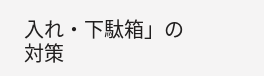入れ・下駄箱」の対策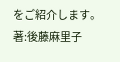をご紹介します。
著:後藤麻里子